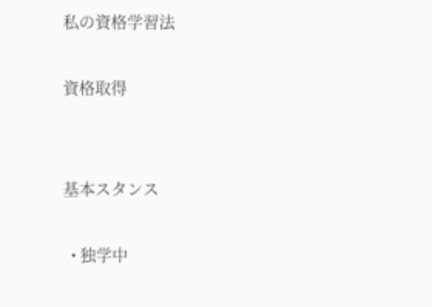私の資格学習法

資格取得


基本スタンス

  • 独学中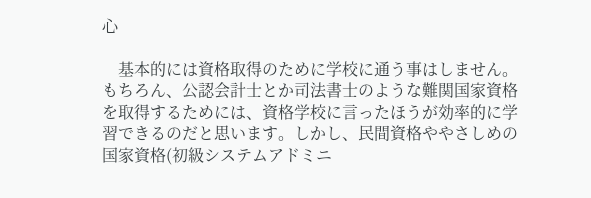心

    基本的には資格取得のために学校に通う事はしません。もちろん、公認会計士とか司法書士のような難関国家資格を取得するためには、資格学校に言ったほうが効率的に学習できるのだと思います。しかし、民間資格ややさしめの国家資格(初級システムアドミニ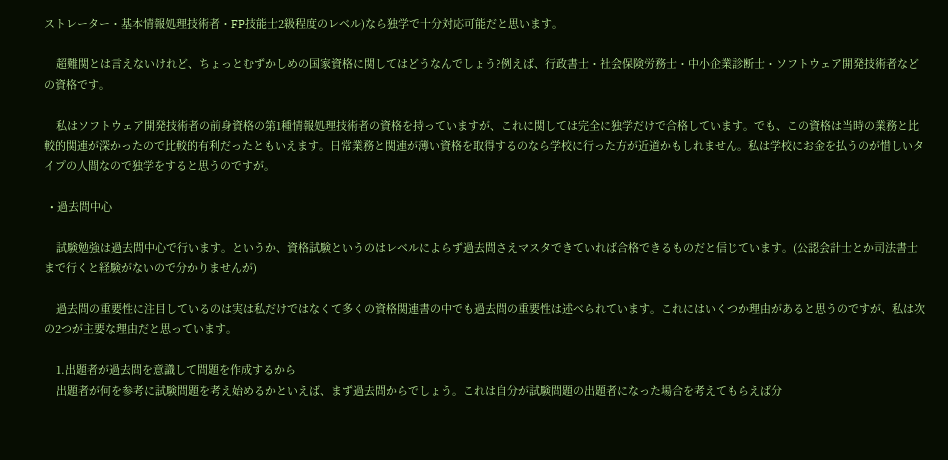ストレーター・基本情報処理技術者・FP技能士2級程度のレベル)なら独学で十分対応可能だと思います。

    超難関とは言えないけれど、ちょっとむずかしめの国家資格に関してはどうなんでしょう?例えば、行政書士・社会保険労務士・中小企業診断士・ソフトウェア開発技術者などの資格です。

    私はソフトウェア開発技術者の前身資格の第1種情報処理技術者の資格を持っていますが、これに関しては完全に独学だけで合格しています。でも、この資格は当時の業務と比較的関連が深かったので比較的有利だったともいえます。日常業務と関連が薄い資格を取得するのなら学校に行った方が近道かもしれません。私は学校にお金を払うのが惜しいタイプの人間なので独学をすると思うのですが。

  • 過去問中心

    試験勉強は過去問中心で行います。というか、資格試験というのはレベルによらず過去問さえマスタできていれば合格できるものだと信じています。(公認会計士とか司法書士まで行くと経験がないので分かりませんが)

    過去問の重要性に注目しているのは実は私だけではなくて多くの資格関連書の中でも過去問の重要性は述べられています。これにはいくつか理由があると思うのですが、私は次の2つが主要な理由だと思っています。

    1.出題者が過去問を意識して問題を作成するから
    出題者が何を参考に試験問題を考え始めるかといえば、まず過去問からでしょう。これは自分が試験問題の出題者になった場合を考えてもらえば分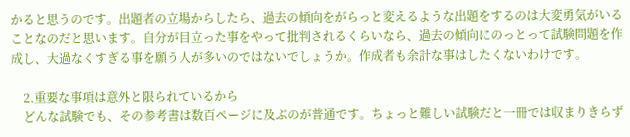かると思うのです。出題者の立場からしたら、過去の傾向をがらっと変えるような出題をするのは大変勇気がいることなのだと思います。自分が目立った事をやって批判されるくらいなら、過去の傾向にのっとって試験問題を作成し、大過なくすぎる事を願う人が多いのではないでしょうか。作成者も余計な事はしたくないわけです。

    2.重要な事項は意外と限られているから
    どんな試験でも、その参考書は数百ページに及ぶのが普通です。ちょっと難しい試験だと一冊では収まりきらず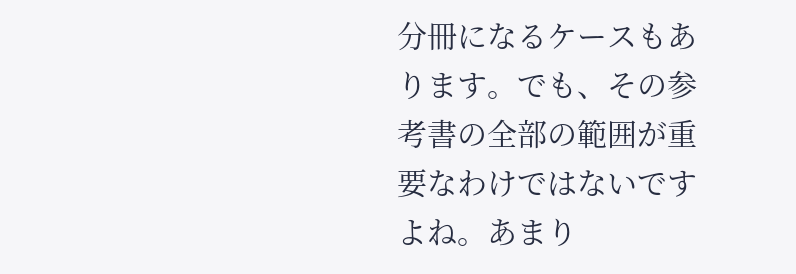分冊になるケースもあります。でも、その参考書の全部の範囲が重要なわけではないですよね。あまり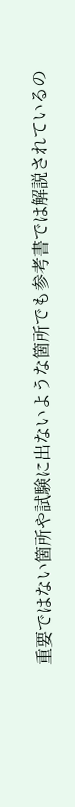重要ではない箇所や試験に出ないような箇所でも参考書では解説されているの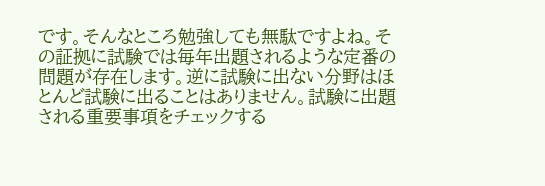です。そんなところ勉強しても無駄ですよね。その証拠に試験では毎年出題されるような定番の問題が存在します。逆に試験に出ない分野はほとんど試験に出ることはありません。試験に出題される重要事項をチェックする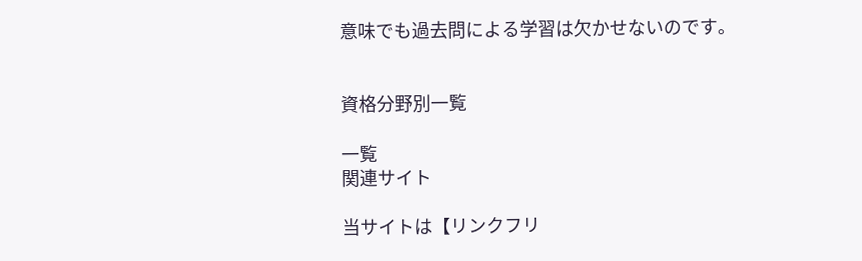意味でも過去問による学習は欠かせないのです。


資格分野別一覧

一覧
関連サイト

当サイトは【リンクフリ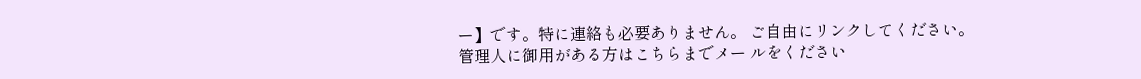ー】です。特に連絡も必要ありません。 ご自由にリンクしてください。
管理人に御用がある方はこちらまでメー ルをください